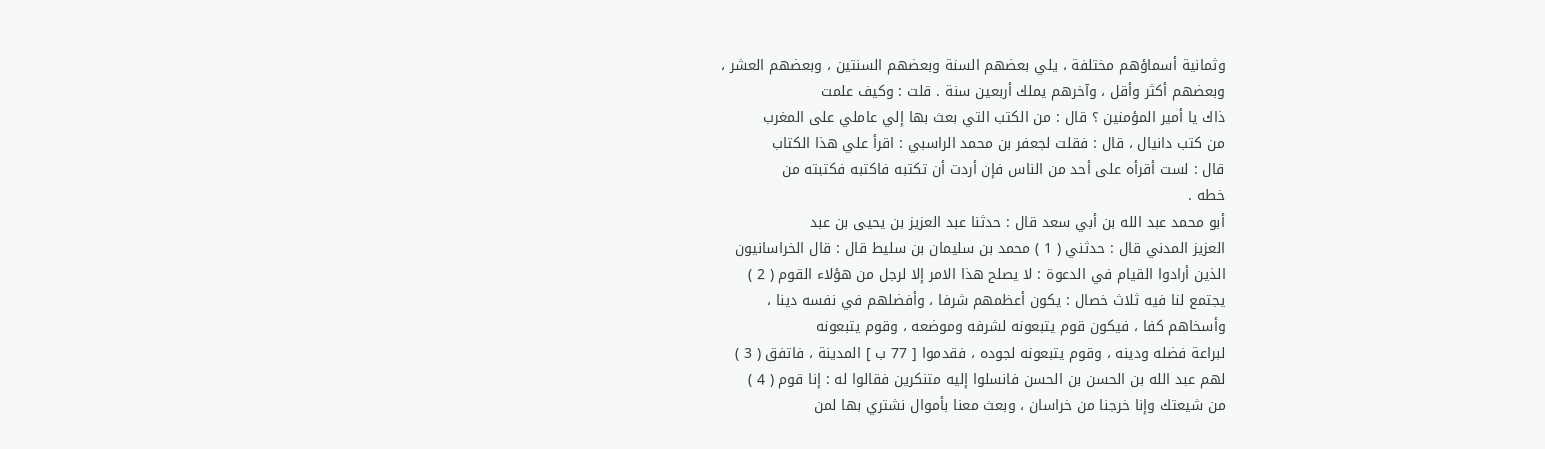وثمانية أسماؤهم مختلفة ، يلي بعضهم السنة وبعضهم السنتين ، وبعضهم العشر ،
وبعضهم أكثر وأقل ، وآخرهم يملك أربعين سنة . قلت : وكيف علمت
ذاك يا أمير المؤمنين ؟ قال : من الكتب التي بعث بها إلي عاملي على المغرب
من كتب دانيال ، قال : فقلت لجعفر بن محمد الراسبي : اقرأ علي هذا الكتاب
قال : لست أقرأه على أحد من الناس فإن أردت أن تكتبه فاكتبه فكتبته من
خطه .
أبو محمد عبد الله بن أبي سعد قال : حدثنا عبد العزيز بن يحيى بن عبد
العزيز المدني قال : حدثني ( 1 ) محمد بن سليمان بن سليط قال : قال الخراسانيون
الذين أرادوا القيام في الدعوة : لا يصلح هذا الامر إلا لرجل من هؤلاء القوم ( 2 )
يجتمع لنا فيه ثلاث خصال : يكون أعظمهم شرفا ، وأفضلهم في نفسه دينا ،
وأسخاهم كفا ، فيكون قوم يتبعونه لشرفه وموضعه ، وقوم يتبعونه
لبراعة فضله ودينه ، وقوم يتبعونه لجوده ، فقدموا [ 77 ب ] المدينة ، فاتفق ( 3 )
لهم عبد الله بن الحسن بن الحسن فانسلوا إليه متنكرين فقالوا له : إنا قوم ( 4 )
من شيعتك وإنا خرجنا من خراسان ، وبعث معنا بأموال نشتري بها لمن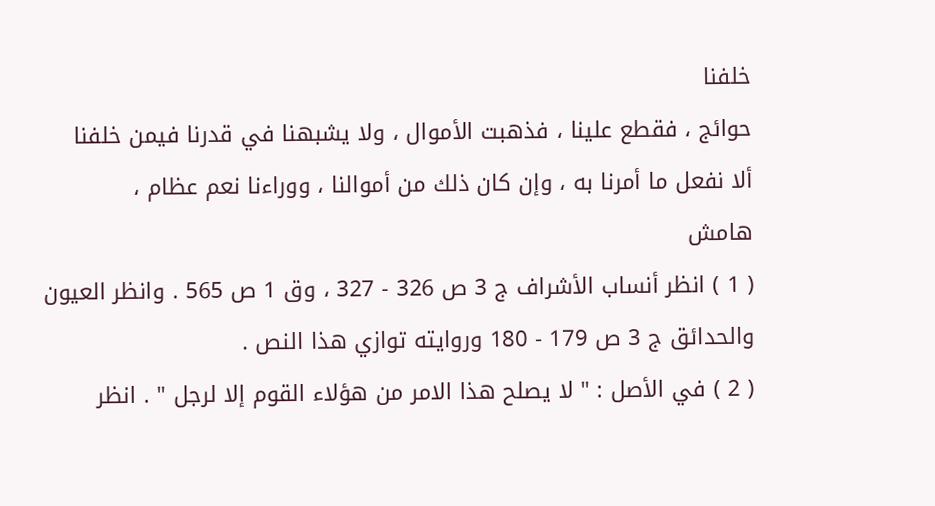خلفنا
حوائج ، فقطع علينا ، فذهبت الأموال ، ولا يشبهنا في قدرنا فيمن خلفنا
ألا نفعل ما أمرنا به ، وإن كان ذلك من أموالنا ، ووراءنا نعم عظام ،
هامش
( 1 ) انظر أنساب الأشراف ج 3 ص 326 - 327 ، وق 1 ص 565 . وانظر العيون
والحدائق ج 3 ص 179 - 180 وروايته توازي هذا النص .
( 2 ) في الأصل : " لا يصلح هذا الامر من هؤلاء القوم إلا لرجل " . انظر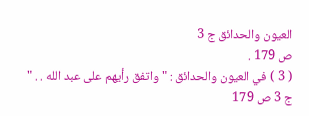العيون والحدائق ج 3
ص 179 .
( 3 ) في العيون والحدائق : " واتفق رأيهم على عبد الله . . " ج 3 ص 179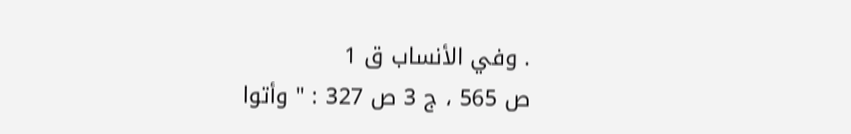. وفي الأنساب ق 1
ص 565 ، ج 3 ص 327 : " وأتوا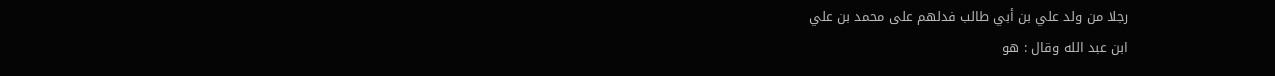رجلا من ولد علي بن أبي طالب فدلهم على محمد بن علي
ابن عبد الله وقال : هو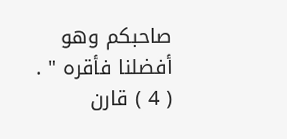صاحبكم وهو أفضلنا فأقره " .
( 4 ) قارن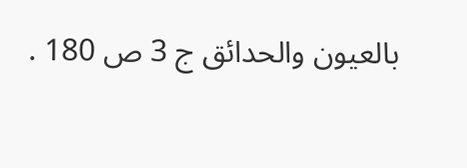بالعيون والحدائق ج 3 ص 180 .